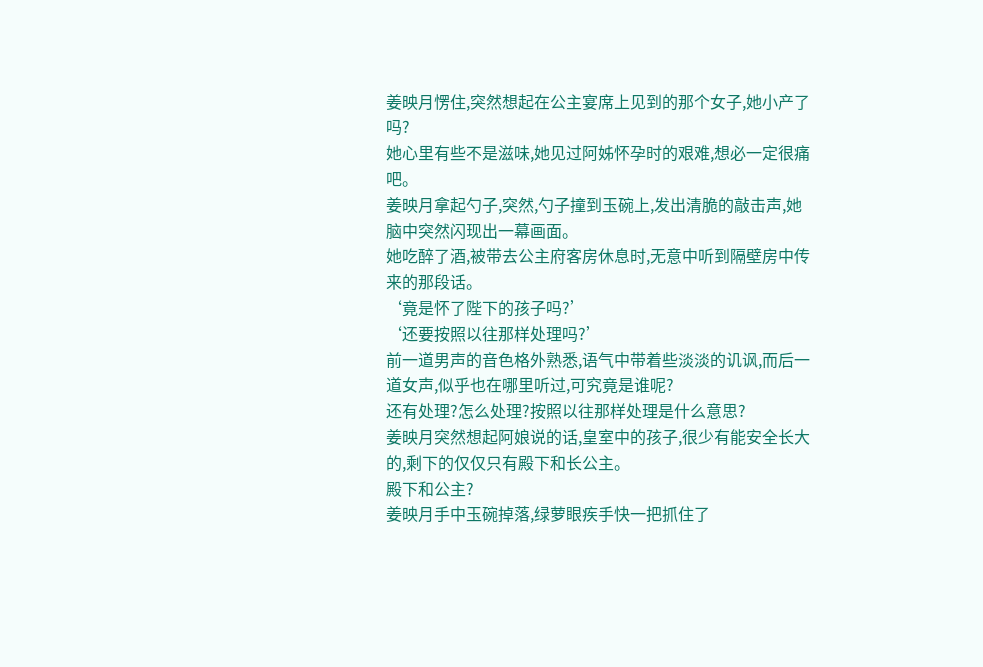姜映月愣住,突然想起在公主宴席上见到的那个女子,她小产了吗?
她心里有些不是滋味,她见过阿姊怀孕时的艰难,想必一定很痛吧。
姜映月拿起勺子,突然,勺子撞到玉碗上,发出清脆的敲击声,她脑中突然闪现出一幕画面。
她吃醉了酒,被带去公主府客房休息时,无意中听到隔壁房中传来的那段话。
‘竟是怀了陛下的孩子吗?’
‘还要按照以往那样处理吗?’
前一道男声的音色格外熟悉,语气中带着些淡淡的讥讽,而后一道女声,似乎也在哪里听过,可究竟是谁呢?
还有处理?怎么处理?按照以往那样处理是什么意思?
姜映月突然想起阿娘说的话,皇室中的孩子,很少有能安全长大的,剩下的仅仅只有殿下和长公主。
殿下和公主?
姜映月手中玉碗掉落,绿萝眼疾手快一把抓住了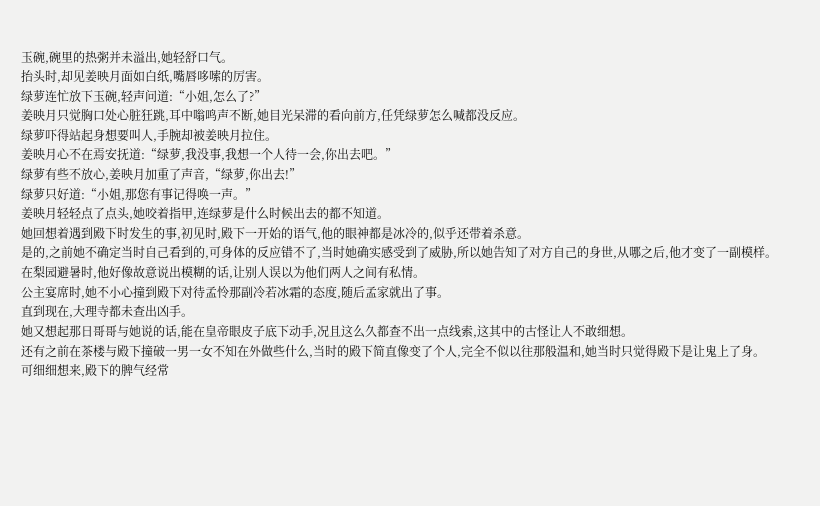玉碗,碗里的热粥并未溢出,她轻舒口气。
抬头时,却见姜映月面如白纸,嘴唇哆嗦的厉害。
绿萝连忙放下玉碗,轻声问道:“小姐,怎么了?”
姜映月只觉胸口处心脏狂跳,耳中嗡鸣声不断,她目光呆滞的看向前方,任凭绿萝怎么喊都没反应。
绿萝吓得站起身想要叫人,手腕却被姜映月拉住。
姜映月心不在焉安抚道:“绿萝,我没事,我想一个人待一会,你出去吧。”
绿萝有些不放心,姜映月加重了声音,“绿萝,你出去!”
绿萝只好道:“小姐,那您有事记得唤一声。”
姜映月轻轻点了点头,她咬着指甲,连绿萝是什么时候出去的都不知道。
她回想着遇到殿下时发生的事,初见时,殿下一开始的语气,他的眼神都是冰冷的,似乎还带着杀意。
是的,之前她不确定当时自己看到的,可身体的反应错不了,当时她确实感受到了威胁,所以她告知了对方自己的身世,从哪之后,他才变了一副模样。
在梨园避暑时,他好像故意说出模糊的话,让别人误以为他们两人之间有私情。
公主宴席时,她不小心撞到殿下对待孟怜那副冷若冰霜的态度,随后孟家就出了事。
直到现在,大理寺都未查出凶手。
她又想起那日哥哥与她说的话,能在皇帝眼皮子底下动手,况且这么久都查不出一点线索,这其中的古怪让人不敢细想。
还有之前在茶楼与殿下撞破一男一女不知在外做些什么,当时的殿下简直像变了个人,完全不似以往那般温和,她当时只觉得殿下是让鬼上了身。
可细细想来,殿下的脾气经常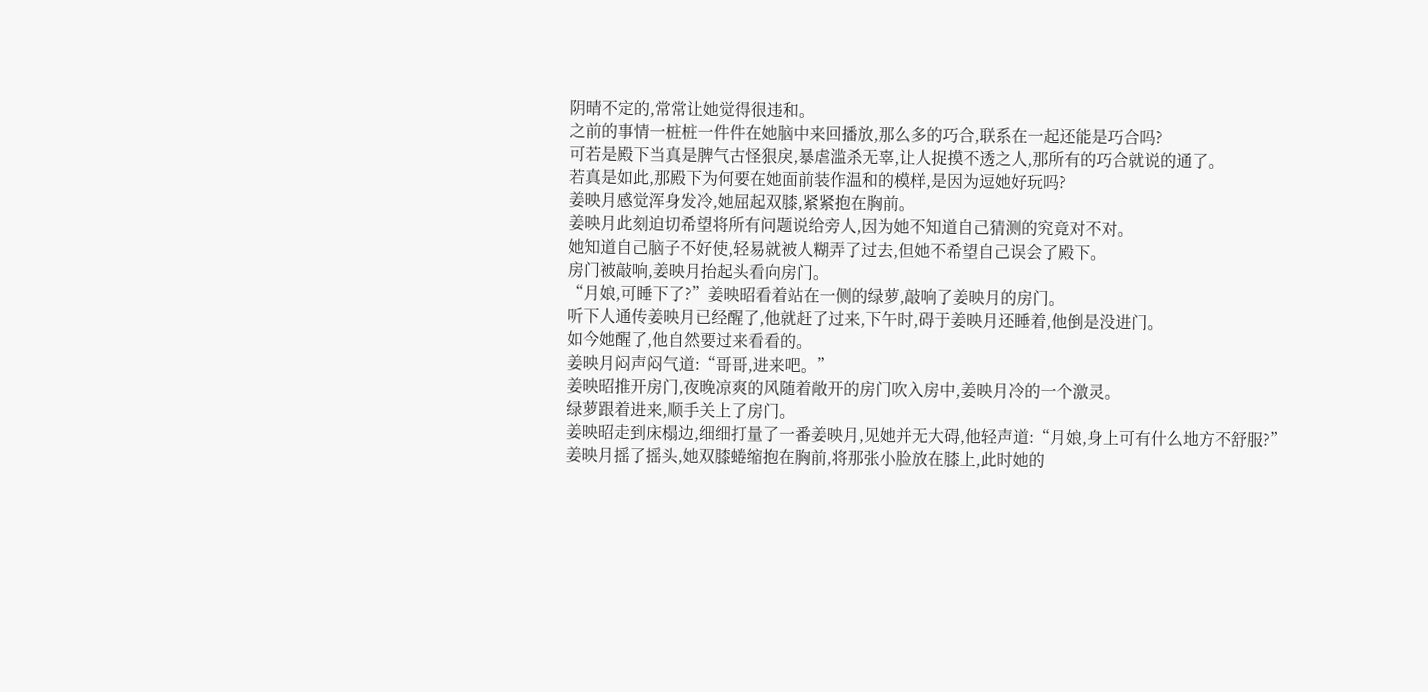阴晴不定的,常常让她觉得很违和。
之前的事情一桩桩一件件在她脑中来回播放,那么多的巧合,联系在一起还能是巧合吗?
可若是殿下当真是脾气古怪狠戾,暴虐滥杀无辜,让人捉摸不透之人,那所有的巧合就说的通了。
若真是如此,那殿下为何要在她面前装作温和的模样,是因为逗她好玩吗?
姜映月感觉浑身发冷,她屈起双膝,紧紧抱在胸前。
姜映月此刻迫切希望将所有问题说给旁人,因为她不知道自己猜测的究竟对不对。
她知道自己脑子不好使,轻易就被人糊弄了过去,但她不希望自己误会了殿下。
房门被敲响,姜映月抬起头看向房门。
“月娘,可睡下了?”姜映昭看着站在一侧的绿萝,敲响了姜映月的房门。
听下人通传姜映月已经醒了,他就赶了过来,下午时,碍于姜映月还睡着,他倒是没进门。
如今她醒了,他自然要过来看看的。
姜映月闷声闷气道:“哥哥,进来吧。”
姜映昭推开房门,夜晚凉爽的风随着敞开的房门吹入房中,姜映月冷的一个激灵。
绿萝跟着进来,顺手关上了房门。
姜映昭走到床榻边,细细打量了一番姜映月,见她并无大碍,他轻声道:“月娘,身上可有什么地方不舒服?”
姜映月摇了摇头,她双膝蜷缩抱在胸前,将那张小脸放在膝上,此时她的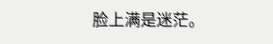脸上满是迷茫。